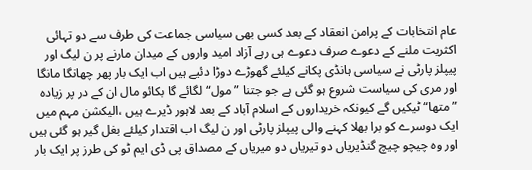عام انتخابات کے پرامن انعقاد کے بعد کسی بھی سیاسی جماعت کی طرف سے دو تہائی اکثریت ملنے کے دعوے صرف دعوے ہی رہے آزاد امید واروں کے میدان مارنے پر ن لیگ اور پیپلز پارٹی نے سیاسی ہانڈی پکانے کیلئے گھوڑے دوڑا دئیے ہیں اب ایک بار پھر چھانگا مانگا اور مری کی سیاست شروع ہو گئی ہے جو جتنا ”مول“ لگائے گا بکائو مال ان کے در پر زیادہ ”متھا“ ٹیکیں گے کیونکہ خریداروں کے اسلام آباد کے بعد لاہور ڈیرے ہیں ،الیکشن مہم میں ایک دوسرے کو برا بھلا کہنے والی پیپلز پارٹی اور ن لیگ اب اقتدار کیلئے بغل گیر ہو گئی ہیں اور وہ چیچو چیچ گنڈیریاں دو تیریاں دو میریاں کے مصداق پی ڈی ایم ٹو کی طرز پر ایک بار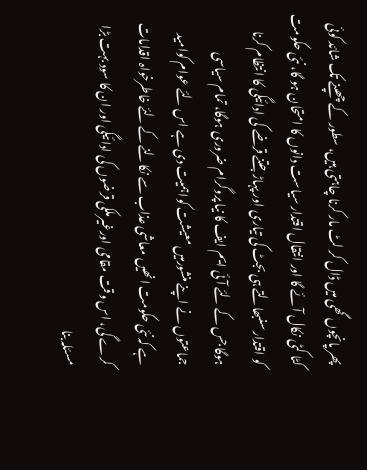پھر پانچوں گھی میں ڈال کر لٹ مار کرنا چاہتی ہیں، سطور کے چھپنے تک شائد کوئی کٹا کٹی نکال آئے گا اور انتقال اقتدار سیاست دانوں کا امتحان ہو گا، نئی حکومت کو اقتدار سنبھالتے ہی بجٹ کی تیاری اور پہاڑ جتنے قرضے کی ادائیگی کا انتظام کرنا ہوگا جس کے لئے آئی ایم ایف کا نیا پروگرام ضروری ہوگا، تمام سیاسی جماعتوں نے اپنے منشورمیں معیشت کواہمیت دی ہے اس لئے عوام کوامید ہے کہ نئی حکومت انھیں معاشی عذاب سے نکالنے کے لئے خاطرخواہ اقدامات کرے گی، اس وقت مقامی اورغیرملکی قرضوں کی ادائیگی اور ان کا سود بہت بڑا مسئلہ بنا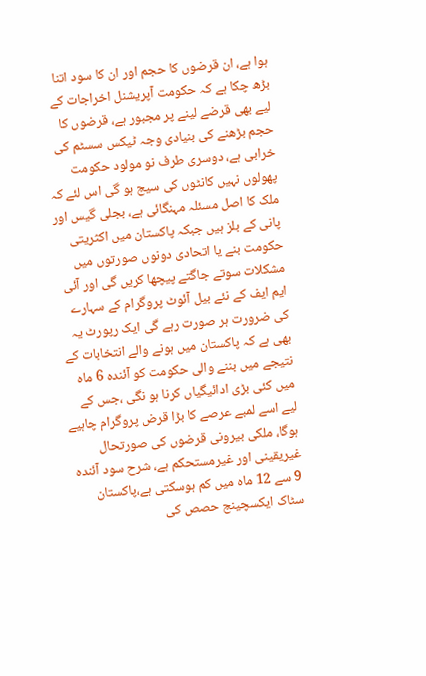ہوا ہے، ان قرضوں کا حجم اور ان کا سود اتنا بڑھ چکا ہے کہ حکومت آپریشنل اخراجات کے لیے بھی قرضے لینے پر مجبور ہے، قرضوں کا حجم بڑھنے کی بنیادی وجہ ٹیکس سسٹم کی خرابی ہے، دوسری طرف نو مولود حکومت پھولوں نہیں کانٹوں کی سیج ہو گی اس لئے کہ ملک کا اصل مسئلہ مہنگائی ہے، بجلی گیس اور پانی کے بلز ہیں جبکہ پاکستان میں اکثریتی حکومت بنے یا اتحادی دونوں صورتوں میں مشکلات سوتے جاگتے پیچھا کریں گی اور آئی ایم ایف کے نئے بیل آئوٹ پروگرام کے سہارے کی ضرورت ہر صورت رہے گی ایک رپورٹ یہ بھی ہے کہ پاکستان میں ہونے والے انتخابات کے نتیجے میں بننے والی حکومت کو آئندہ 6 ماہ میں کئی بڑی ادائیگیاں کرنا ہو نگی ،جس کے لیے اسے لمبے عرصے کا بڑا قرض پروگرام چاہیے ہوگا، ملکی بیرونی قرضوں کی صورتحال غیریقینی اور غیرمستحکم ہے، شرح سود آئندہ 9 سے 12 ماہ میں کم ہوسکتی ہے،پاکستان سٹاک ایکسچینج حصص کی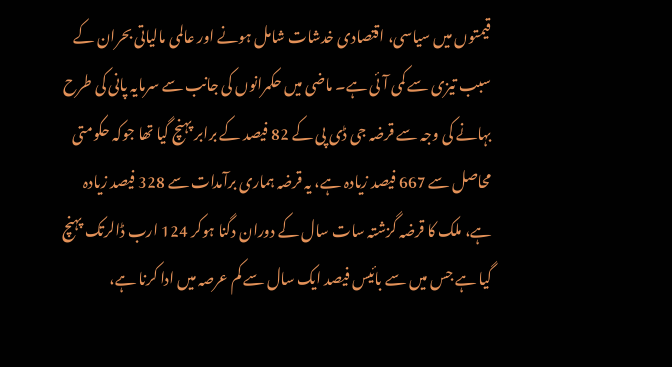قیمتوں میں سیاسی، اقتصادی خدشات شامل ہونے اور عالمی مالیاتی بحران کے سبب تیزی سے کمی آئی ہے۔ ماضی میں حکمرانوں کی جانب سے سرمایہ پانی کی طرح بہانے کی وجہ سے قرضہ جی ڈی پی کے 82 فیصد کے برابر پہنچ گیا تھا جوکہ حکومتی محاصل سے 667 فیصد زیادہ ہے، یہ قرضہ ہماری برآمدات سے 328 فیصد زیادہ ہے، ملک کا قرضہ گزشتہ سات سال کے دوران دگنا ہوکر 124 ارب ڈالرتک پہنچ گیا ہے جس میں سے بائیس فیصد ایک سال سے کم عرصہ میں ادا کرنا ہے،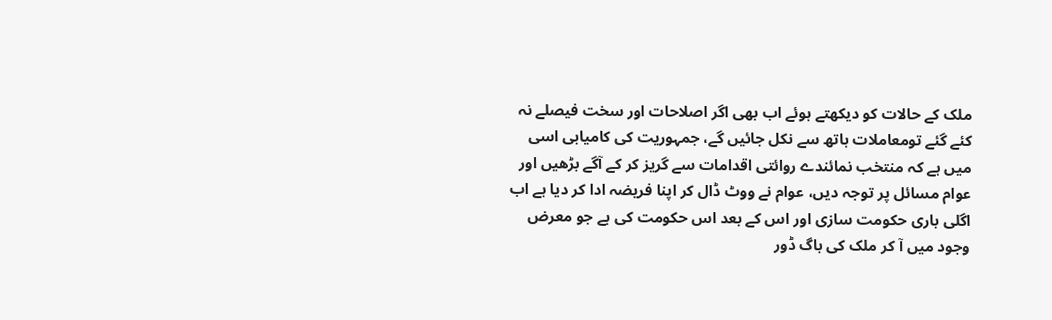ملک کے حالات کو دیکھتے ہوئے اب بھی اگر اصلاحات اور سخت فیصلے نہ کئے گئے تومعاملات ہاتھ سے نکل جائیں گے، جمہوریت کی کامیابی اسی میں ہے کہ منتخب نمائندے روائتی اقدامات سے گریز کر کے آگے بڑھیں اور عوام مسائل پر توجہ دیں، عوام نے ووٹ ڈال کر اپنا فریضہ ادا کر دیا ہے اب اگلی باری حکومت سازی اور اس کے بعد اس حکومت کی ہے جو معرض وجود میں آ کر ملک کی باگ ڈور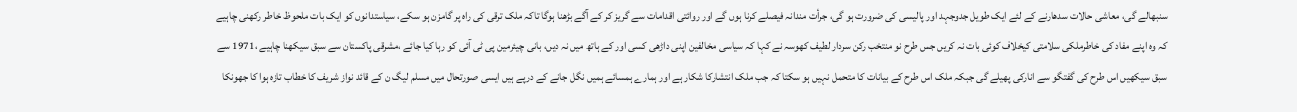سنبھالے گی، معاشی حالات سدھارنے کے لئے ایک طویل جدوجہد اور پالیسی کی ضرورت ہو گی، جرأت مندانہ فیصلے کرنا ہوں گے اور روائتی اقدامات سے گریز کر کے آگے بڑھنا ہوگا تاکہ ملک ترقی کی راہ پر گامزن ہو سکے، سیاستدانوں کو ایک بات ملحوظ خاطر رکھنی چاہیے کہ وہ اپنے مفاد کی خاطرملکی سلامتی کیخلاف کوئی بات نہ کریں جس طرح نو منتخب رکن سردار لطیف کھوسہ نے کہا کہ سیاسی مخالفین اپنی داڑھی کسی اور کے ہاتھ میں نہ دیں، بانی چیئرمین پی ٹی آئی کو رہا کیا جائے ،مشرقی پاکستان سے سبق سیکھنا چاہیے ،1971 سے سبق سیکھیں اس طرح کی گفتگو سے انارکی پھیلے گی جبکہ ملک اس طرح کے بیانات کا متحمل نہیں ہو سکتا کہ جب ملک انتشارکا شکار ہے اور ہمارے ہمسائے ہمیں نگل جانے کے درپے ہیں ایسی صورتحال میں مسلم لیگ ن کے قائد نواز شریف کا خطاب تازہ ہوا کا جھونکا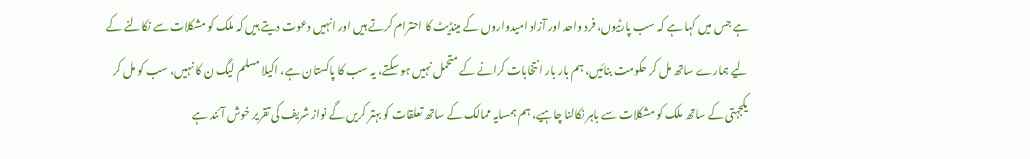ہے جس میں کہا ہے کہ سب پارٹیوں، فرد واحد اور آزاد امیدواروں کے مینڈیٹ کا احترام کرتے ہیں اور انہیں دعوت دیتے ہیں کہ ملک کو مشکلات سے نکالنے کے لیے ہمارے ساتھ مل کر حکومت بنائیں، ہم بار بار انتخابات کرانے کے متحمل نہیں ہو سکتے، یہ سب کا پاکستان ہے، اکیلا مسلم لیگ ن کا نہیں، سب کو مل کر یکجہتی کے ساتھ ملک کو مشکلات سے باہر نکالنا چاہیے، ہم ہمسایہ ممالک کے ساتھ تعلقات کو بہتر کریں گے نواز شریف کی تقریر خوش آئند ہے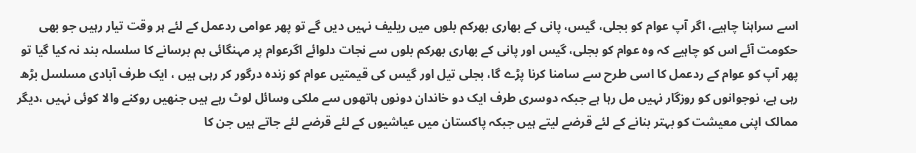اسے سراہنا چاہیے، اگر آپ عوام کو بجلی، گیس، پانی کے بھاری بھرکم بلوں میں ریلیف نہیں دیں گے تو پھر عوامی ردعمل کے لئے ہر وقت تیار رہیں جو بھی حکومت آئے اس کو چاہیے کہ وہ عوام کو بجلی، گیس اور پانی کے بھاری بھرکم بلوں سے نجات دلوائے اگرعوام پر مہنگائی بم برسانے کا سلسلہ بند نہ کیا گیا تو پھر آپ کو عوام کے ردعمل کا اسی طرح سے سامنا کرنا پڑے گا، بجلی تیل اور گیس کی قیمتیں عوام کو زندہ درگور کر رہی ہیں ، ایک طرف آبادی مسلسل بڑھ رہی ہے، نوجوانوں کو روزگار نہیں مل رہا ہے جبکہ دوسری طرف ایک دو خاندان دونوں ہاتھوں سے ملکی وسائل لوٹ رہے ہیں جنھیں روکنے والا کوئی نہیں ،دیگر ممالک اپنی معیشت کو بہتر بنانے کے لئے قرضے لیتے ہیں جبکہ پاکستان میں عیاشیوں کے لئے قرضے لئے جاتے ہیں جن کا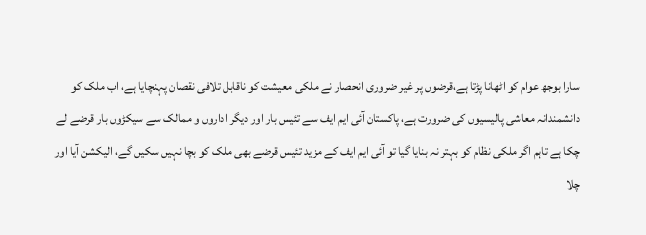سارا بوجھ عوام کو اٹھانا پڑتا ہے،قرضوں پر غیر ضروری انحصار نے ملکی معیشت کو ناقابل تلافی نقصان پہنچایا ہے، اب ملک کو دانشمندانہ معاشی پالیسیوں کی ضرورت ہے، پاکستان آئی ایم ایف سے تئیس بار اور دیگر اداروں و ممالک سے سیکڑوں بار قرضے لے چکا ہے تاہم اگر ملکی نظام کو بہتر نہ بنایا گیا تو آئی ایم ایف کے مزید تئیس قرضے بھی ملک کو بچا نہیں سکیں گے، الیکشن آیا اور چلا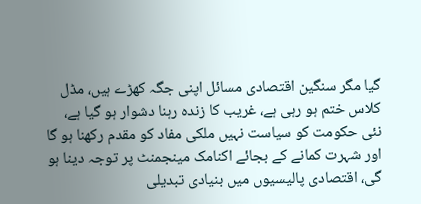گیا مگر سنگین اقتصادی مسائل اپنی جگہ کھڑے ہیں، مڈل کلاس ختم ہو رہی ہے، غریب کا زندہ رہنا دشوار ہو گیا ہے، نئی حکومت کو سیاست نہیں ملکی مفاد کو مقدم رکھنا ہو گا اور شہرت کمانے کے بجائے اکنامک مینجمنٹ پر توجہ دینا ہو گی، اقتصادی پالیسیوں میں بنیادی تبدیلی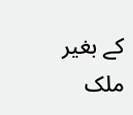کے بغیر ملک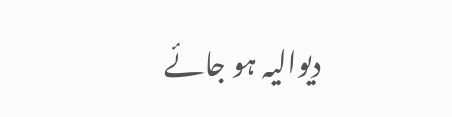دیوالیہ ہو جائے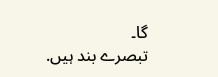گا۔
تبصرے بند ہیں.